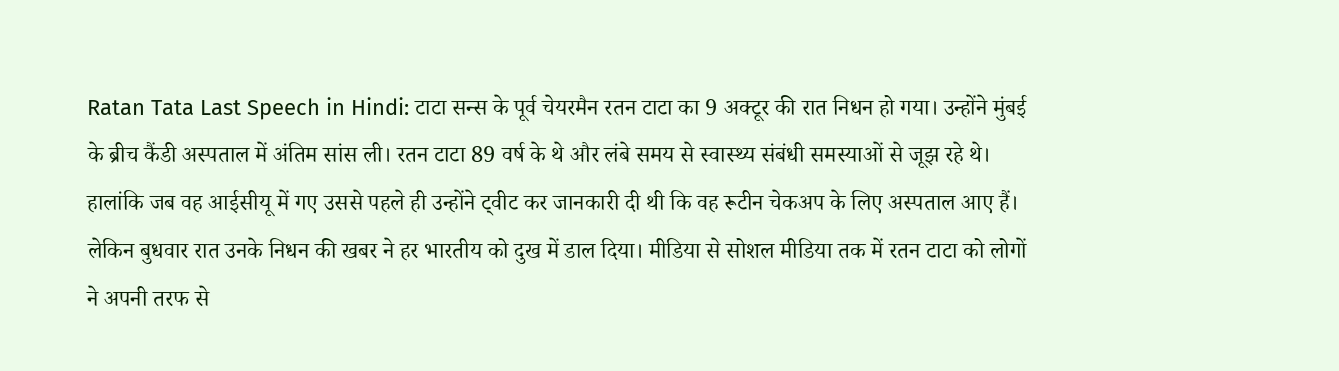Ratan Tata Last Speech in Hindi: टाटा सन्स के पूर्व चेयरमैन रतन टाटा का 9 अक्टूर की रात निधन हो गया। उन्होंने मुंबई के ब्रीच कैंडी अस्पताल में अंतिम सांस ली। रतन टाटा 89 वर्ष के थे और लंबे समय से स्वास्थ्य संबंधी समस्याओं से जूझ रहे थे। हालांकि जब वह आईसीयू में गए उससे पहले ही उन्होंने ट्वीट कर जानकारी दी थी कि वह रूटीन चेकअप के लिए अस्पताल आए हैं। लेकिन बुधवार रात उनके निधन की खबर ने हर भारतीय को दुख में डाल दिया। मीडिया से सोशल मीडिया तक में रतन टाटा को लोगों ने अपनी तरफ से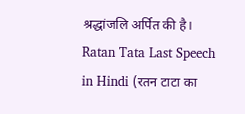श्रद्धांजलि अर्पित की है।
Ratan Tata Last Speech in Hindi (रतन टाटा का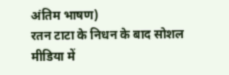अंतिम भाषण)
रतन टाटा के निधन के बाद सोशल मीडिया में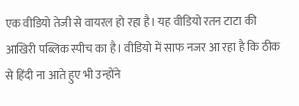एक वीडियो तेजी से वायरल हो रहा है। यह वीडियो रतन टाटा की आखिरी पब्लिक स्पीच का है। वीडियो में साफ नजर आ रहा है कि ठीक से हिंदी ना आते हुए भी उन्होंने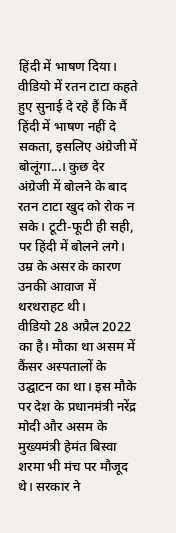हिंदी में भाषण दिया। वीडियो में रतन टाटा कहते हुए सुनाई दे रहे हैं कि मैं हिंदी में भाषण नहीं दे सकता, इसलिए अंग्रेजी में बोलूंगा...। कुछ देर अंग्रेजी में बोलने के बाद रतन टाटा खुद को रोक न सके। टूटी-फूटी ही सही, पर हिंदी में बोलने लगे। उम्र के असर के कारण उनकी आवाज में थरथराहट थी।
वीडियो 28 अप्रैल 2022 का है। मौका था असम में कैंसर अस्पतालों के उद्घाटन का था। इस मौके पर देश के प्रधानमंत्री नरेंद्र मोदी और असम के मुख्यमंत्री हेमंत बिस्वा शरमा भी मंच पर मौजूद थे। सरकार ने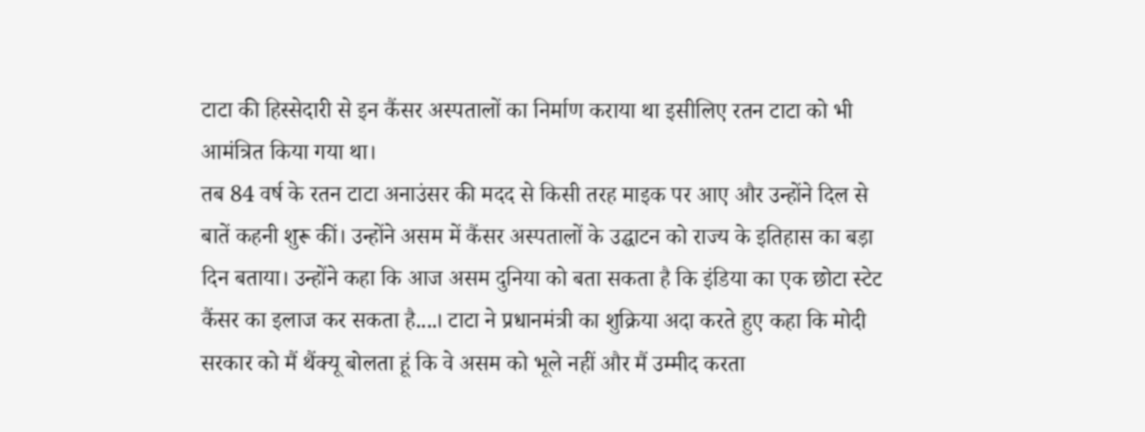टाटा की हिस्सेदारी से इन कैंसर अस्पतालों का निर्माण कराया था इसीलिए रतन टाटा को भी आमंत्रित किया गया था।
तब 84 वर्ष के रतन टाटा अनाउंसर की मदद से किसी तरह माइक पर आए और उन्होंने दिल से बातें कहनी शुरू कीं। उन्होंने असम में कैंसर अस्पतालों के उद्घाटन को राज्य के इतिहास का बड़ा दिन बताया। उन्होंने कहा कि आज असम दुनिया को बता सकता है कि इंडिया का एक छोटा स्टेट कैंसर का इलाज कर सकता है....। टाटा ने प्रधानमंत्री का शुक्रिया अदा करते हुए कहा कि मोदी सरकार को मैं थैंक्यू बोलता हूं कि वे असम को भूले नहीं और मैं उम्मीद करता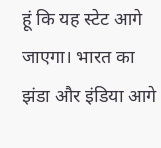हूं कि यह स्टेट आगे जाएगा। भारत का झंडा और इंडिया आगे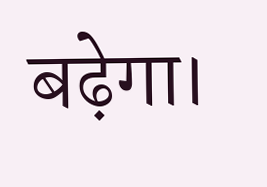बढ़ेगा।